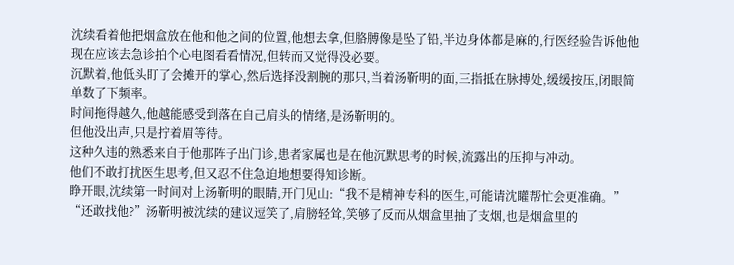沈续看着他把烟盒放在他和他之间的位置,他想去拿,但胳膊像是坠了铅,半边身体都是麻的,行医经验告诉他他现在应该去急诊拍个心电图看看情况,但转而又觉得没必要。
沉默着,他低头盯了会摊开的掌心,然后选择没割腕的那只,当着汤靳明的面,三指抵在脉搏处,缓缓按压,闭眼简单数了下频率。
时间拖得越久,他越能感受到落在自己肩头的情绪,是汤靳明的。
但他没出声,只是拧着眉等待。
这种久违的熟悉来自于他那阵子出门诊,患者家属也是在他沉默思考的时候,流露出的压抑与冲动。
他们不敢打扰医生思考,但又忍不住急迫地想要得知诊断。
睁开眼,沈续第一时间对上汤靳明的眼睛,开门见山:“我不是精神专科的医生,可能请沈矔帮忙会更准确。”
“还敢找他?”汤靳明被沈续的建议逗笑了,肩膀轻耸,笑够了反而从烟盒里抽了支烟,也是烟盒里的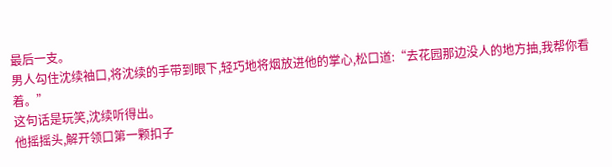最后一支。
男人勾住沈续袖口,将沈续的手带到眼下,轻巧地将烟放进他的掌心,松口道:“去花园那边没人的地方抽,我帮你看着。”
这句话是玩笑,沈续听得出。
他摇摇头,解开领口第一颗扣子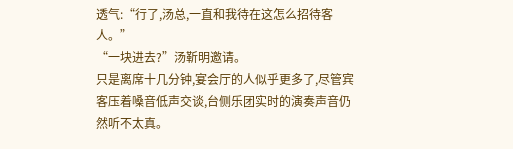透气:“行了,汤总,一直和我待在这怎么招待客人。”
“一块进去?”汤靳明邀请。
只是离席十几分钟,宴会厅的人似乎更多了,尽管宾客压着嗓音低声交谈,台侧乐团实时的演奏声音仍然听不太真。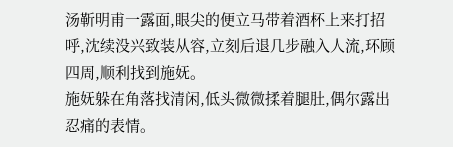汤靳明甫一露面,眼尖的便立马带着酒杯上来打招呼,沈续没兴致装从容,立刻后退几步融入人流,环顾四周,顺利找到施妩。
施妩躲在角落找清闲,低头微微揉着腿肚,偶尔露出忍痛的表情。